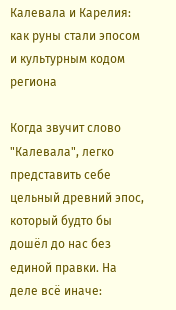Калевала и Карелия: как руны стали эпосом и культурным кодом региона

Когда звучит слово "Калевала", легко представить себе цельный древний эпос, который будто бы дошёл до нас без единой правки. На деле всё иначе: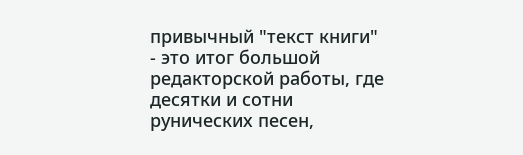привычный "текст книги" - это итог большой редакторской работы, где десятки и сотни рунических песен,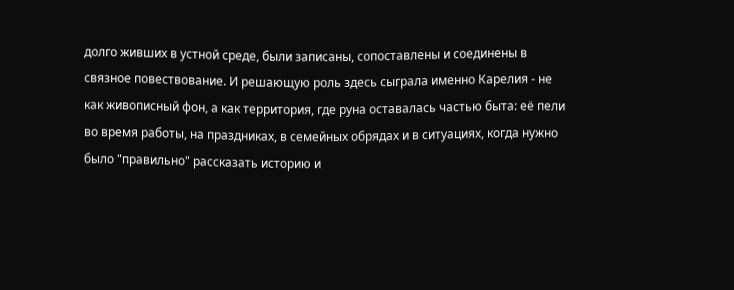долго живших в устной среде, были записаны, сопоставлены и соединены в связное повествование. И решающую роль здесь сыграла именно Карелия - не как живописный фон, а как территория, где руна оставалась частью быта: её пели во время работы, на праздниках, в семейных обрядах и в ситуациях, когда нужно было "правильно" рассказать историю и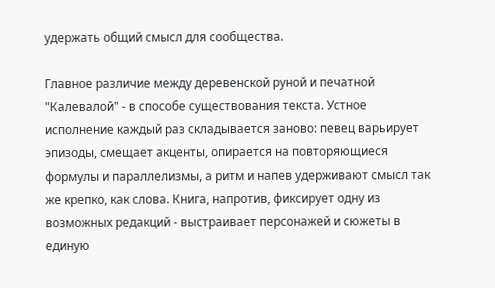удержать общий смысл для сообщества.

Главное различие между деревенской руной и печатной "Калевалой" - в способе существования текста. Устное исполнение каждый раз складывается заново: певец варьирует эпизоды, смещает акценты, опирается на повторяющиеся формулы и параллелизмы, а ритм и напев удерживают смысл так же крепко, как слова. Книга, напротив, фиксирует одну из возможных редакций - выстраивает персонажей и сюжеты в единую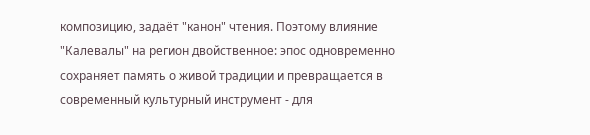композицию, задаёт "канон" чтения. Поэтому влияние "Калевалы" на регион двойственное: эпос одновременно сохраняет память о живой традиции и превращается в современный культурный инструмент - для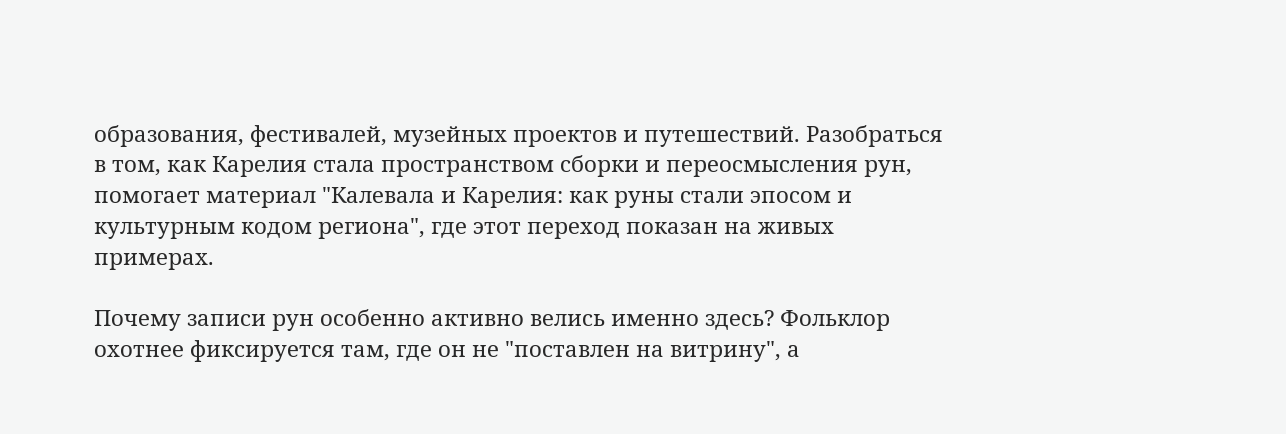образования, фестивалей, музейных проектов и путешествий. Разобраться в том, как Карелия стала пространством сборки и переосмысления рун, помогает материал "Калевала и Карелия: как руны стали эпосом и культурным кодом региона", где этот переход показан на живых примерах.

Почему записи рун особенно активно велись именно здесь? Фольклор охотнее фиксируется там, где он не "поставлен на витрину", а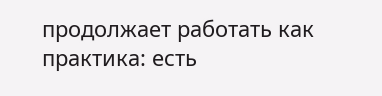продолжает работать как практика: есть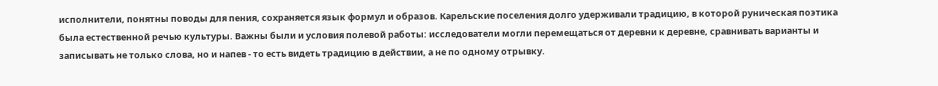исполнители, понятны поводы для пения, сохраняется язык формул и образов. Карельские поселения долго удерживали традицию, в которой руническая поэтика была естественной речью культуры. Важны были и условия полевой работы: исследователи могли перемещаться от деревни к деревне, сравнивать варианты и записывать не только слова, но и напев - то есть видеть традицию в действии, а не по одному отрывку.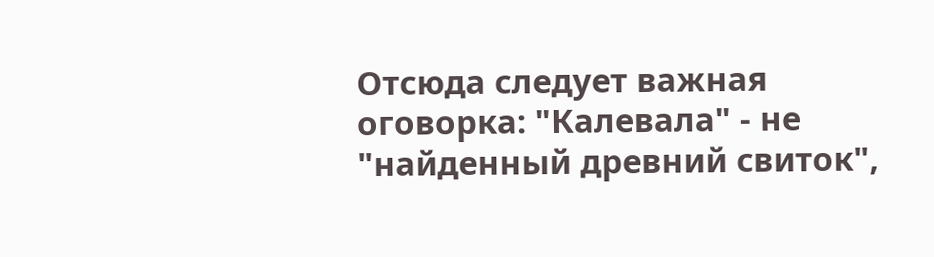Отсюда следует важная оговорка: "Калевала" - не "найденный древний свиток",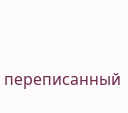переписанный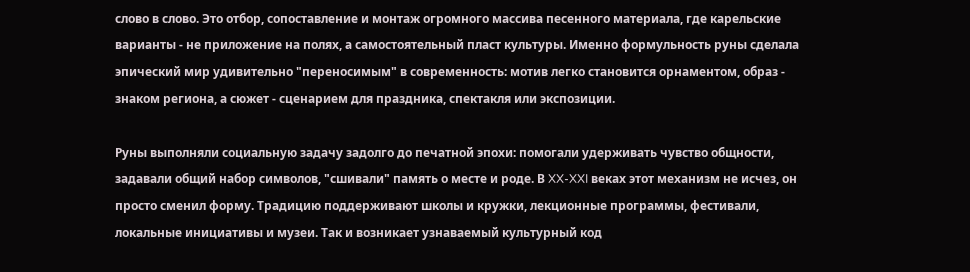слово в слово. Это отбор, сопоставление и монтаж огромного массива песенного материала, где карельские варианты - не приложение на полях, а самостоятельный пласт культуры. Именно формульность руны сделала эпический мир удивительно "переносимым" в современность: мотив легко становится орнаментом, образ - знаком региона, а сюжет - сценарием для праздника, спектакля или экспозиции.

Руны выполняли социальную задачу задолго до печатной эпохи: помогали удерживать чувство общности, задавали общий набор символов, "сшивали" память о месте и роде. В XX-XXI веках этот механизм не исчез, он просто сменил форму. Традицию поддерживают школы и кружки, лекционные программы, фестивали, локальные инициативы и музеи. Так и возникает узнаваемый культурный код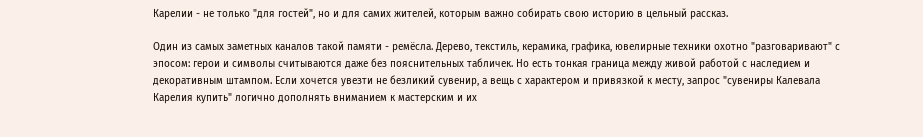Карелии - не только "для гостей", но и для самих жителей, которым важно собирать свою историю в цельный рассказ.

Один из самых заметных каналов такой памяти - ремёсла. Дерево, текстиль, керамика, графика, ювелирные техники охотно "разговаривают" с эпосом: герои и символы считываются даже без пояснительных табличек. Но есть тонкая граница между живой работой с наследием и декоративным штампом. Если хочется увезти не безликий сувенир, а вещь с характером и привязкой к месту, запрос "сувениры Калевала Карелия купить" логично дополнять вниманием к мастерским и их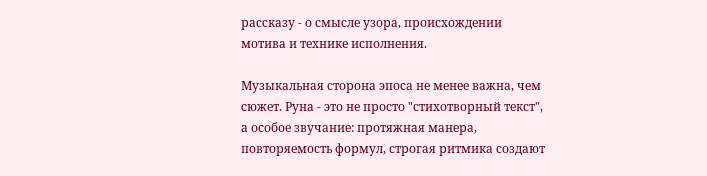рассказу - о смысле узора, происхождении мотива и технике исполнения.

Музыкальная сторона эпоса не менее важна, чем сюжет. Руна - это не просто "стихотворный текст", а особое звучание: протяжная манера, повторяемость формул, строгая ритмика создают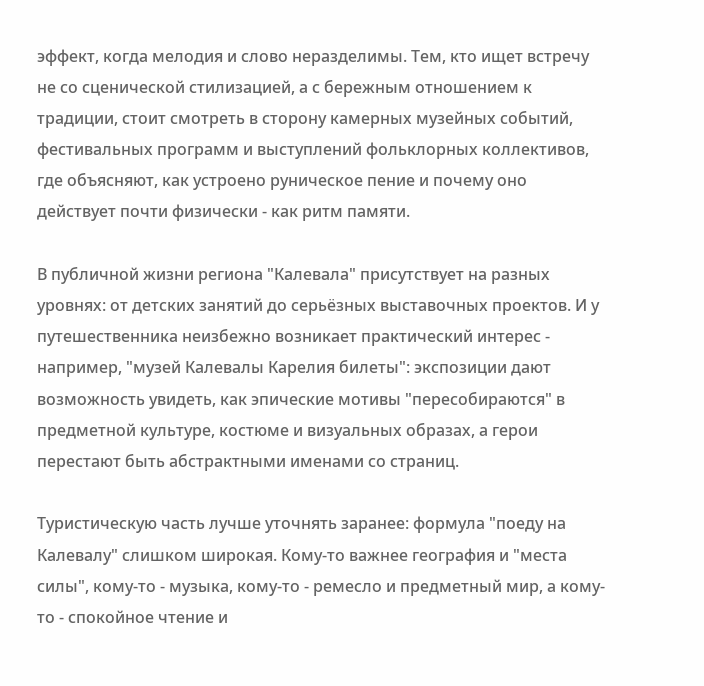эффект, когда мелодия и слово неразделимы. Тем, кто ищет встречу не со сценической стилизацией, а с бережным отношением к традиции, стоит смотреть в сторону камерных музейных событий, фестивальных программ и выступлений фольклорных коллективов, где объясняют, как устроено руническое пение и почему оно действует почти физически - как ритм памяти.

В публичной жизни региона "Калевала" присутствует на разных уровнях: от детских занятий до серьёзных выставочных проектов. И у путешественника неизбежно возникает практический интерес - например, "музей Калевалы Карелия билеты": экспозиции дают возможность увидеть, как эпические мотивы "пересобираются" в предметной культуре, костюме и визуальных образах, а герои перестают быть абстрактными именами со страниц.

Туристическую часть лучше уточнять заранее: формула "поеду на Калевалу" слишком широкая. Кому-то важнее география и "места силы", кому-то - музыка, кому-то - ремесло и предметный мир, а кому-то - спокойное чтение и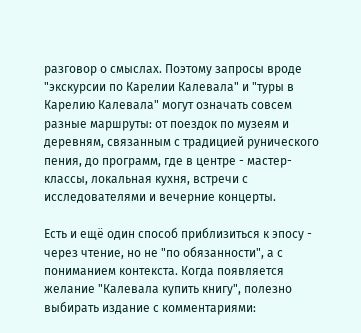разговор о смыслах. Поэтому запросы вроде "экскурсии по Карелии Калевала" и "туры в Карелию Калевала" могут означать совсем разные маршруты: от поездок по музеям и деревням, связанным с традицией рунического пения, до программ, где в центре - мастер-классы, локальная кухня, встречи с исследователями и вечерние концерты.

Есть и ещё один способ приблизиться к эпосу - через чтение, но не "по обязанности", а с пониманием контекста. Когда появляется желание "Калевала купить книгу", полезно выбирать издание с комментариями: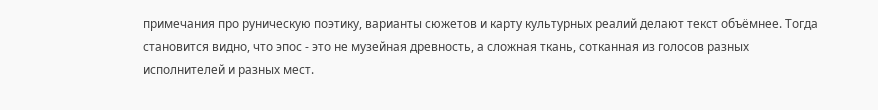примечания про руническую поэтику, варианты сюжетов и карту культурных реалий делают текст объёмнее. Тогда становится видно, что эпос - это не музейная древность, а сложная ткань, сотканная из голосов разных исполнителей и разных мест.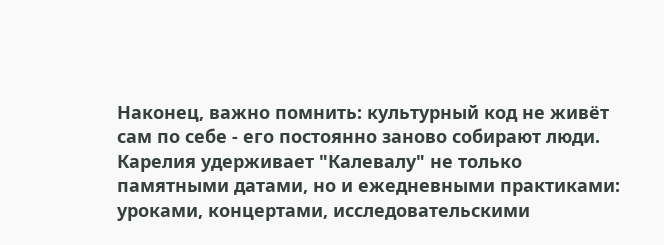Наконец, важно помнить: культурный код не живёт сам по себе - его постоянно заново собирают люди. Карелия удерживает "Калевалу" не только памятными датами, но и ежедневными практиками: уроками, концертами, исследовательскими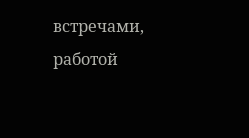встречами, работой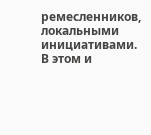ремесленников, локальными инициативами. В этом и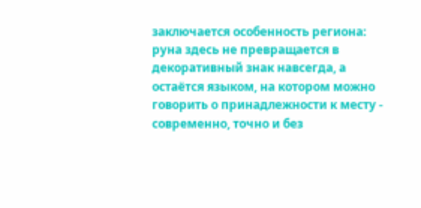заключается особенность региона: руна здесь не превращается в декоративный знак навсегда, а остаётся языком, на котором можно говорить о принадлежности к месту - современно, точно и без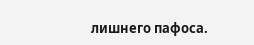лишнего пафоса.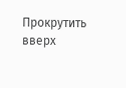Прокрутить вверх